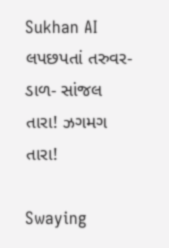Sukhan AI
લપછપતાં તરુવર-ડાળ- સાંજલ તારા! ઝગમગ તારા!

Swaying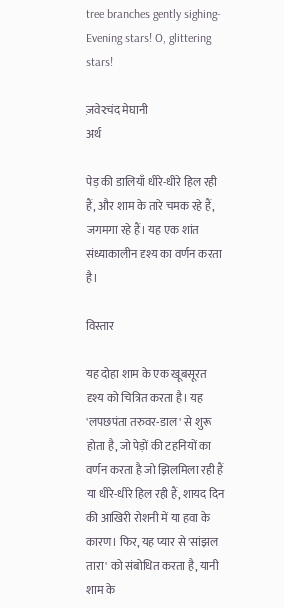tree branches gently sighing-Evening stars! O, glittering stars!

ज़वेરचंद मेघानी
अर्थ

पेड़ की डालियाँ धीरे-धीरे हिल रही हैं, और शाम के तारे चमक रहे हैं, जगमगा रहे हैं। यह एक शांत संध्याकालीन दृश्य का वर्णन करता है।

विस्तार

यह दोहा शाम के एक खूबसूरत दृश्य को चित्रित करता है। यह 'लपछपंता तरुवर-डाल' से शुरू होता है, जो पेड़ों की टहनियों का वर्णन करता है जो झिलमिला रही हैं या धीरे-धीरे हिल रही हैं, शायद दिन की आखिरी रोशनी में या हवा के कारण। फिर, यह प्यार से 'सांझल तारा' को संबोधित करता है, यानी शाम के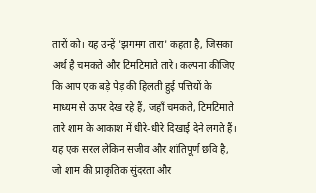तारों को। यह उन्हें 'झगमग तारा' कहता है, जिसका अर्थ है चमकते और टिमटिमाते तारे। कल्पना कीजिए कि आप एक बड़े पेड़ की हिलती हुई पत्तियों के माध्यम से ऊपर देख रहे हैं, जहाँ चमकते, टिमटिमाते तारे शाम के आकाश में धीरे-धीरे दिखाई देने लगते हैं। यह एक सरल लेकिन सजीव और शांतिपूर्ण छवि है, जो शाम की प्राकृतिक सुंदरता और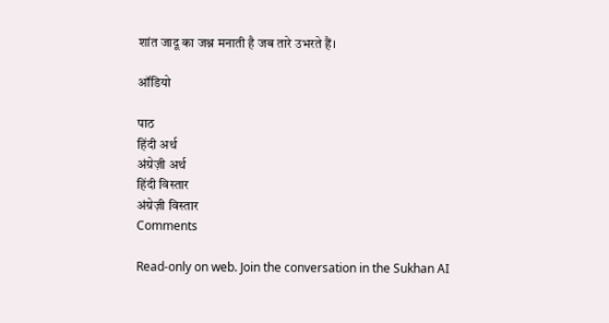शांत जादू का जश्न मनाती है जब तारे उभरते हैं।

ऑडियो

पाठ
हिंदी अर्थ
अंग्रेज़ी अर्थ
हिंदी विस्तार
अंग्रेज़ी विस्तार
Comments

Read-only on web. Join the conversation in the Sukhan AI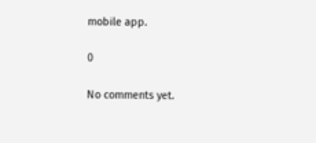mobile app.

0

No comments yet.